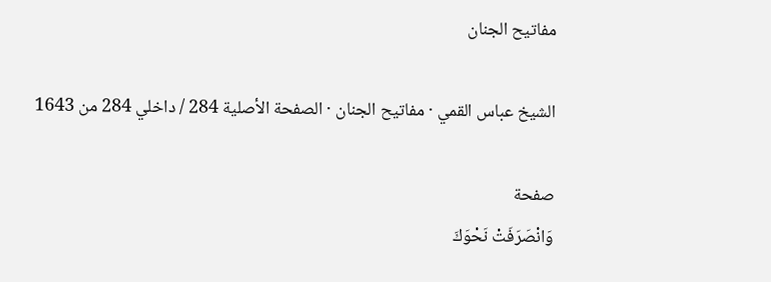مفاتيح الجنان

الشيخ عباس القمي · مفاتيح الجنان · الصفحة الأصلية 284 / داخلي 284 من 1643

صفحة
وَانْصَرَفَتْ نَحْوَكَ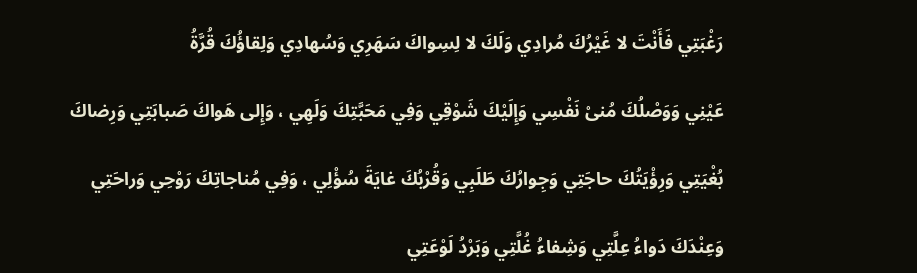رَغْبَتِي فَأَنْتَ لا غَيْرُكَ مُرادِي وَلَكَ لا لِسِواكَ سَهَرِي وَسُهادِي وَلِقاؤُكَ قُرَّةُ

عَيْنِي وَوَصْلُكَ مُنىْ نَفْسِي وَإِلَيْكَ شَوْقِي وَفِي مَحَبَّتِكَ وَلَهِي ، وَإِلى هَواكَ صَبابَتِي وَرِضاكَ

بُغْيَتِي وَرِؤْيَتُكَ حاجَتِي وَجِوارُكَ طَلَبِي وَقُرْبُكَ غايَةَ سُؤْلِي ، وَفِي مُناجاتِكَ رَوْحِي وَراحَتِي

وَعِنْدَكَ دَواءُ عِلَّتِي وَشِفاءُ غُلَّتِي وَبَرْدُ لَوْعَتِي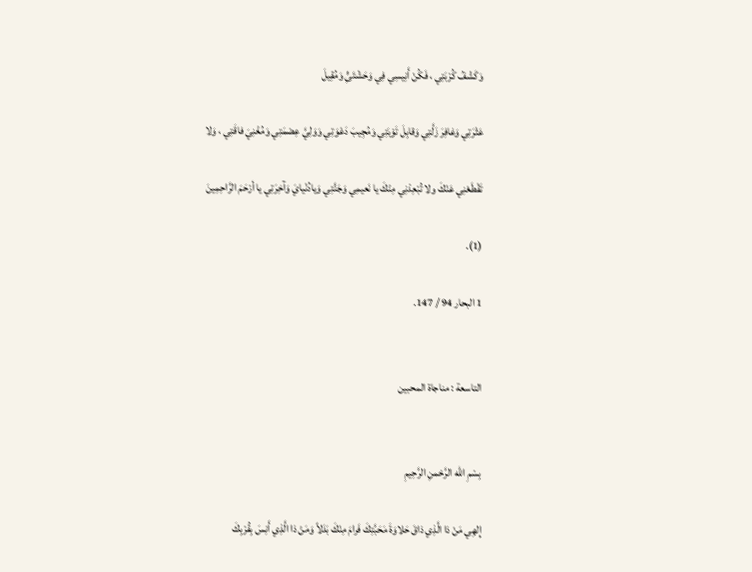وَكَشْفُ كُرْبَتِي ، فَكُنْ أَنِيسِي فِي وَحَشْتَىٍِّ وَمُقِيلَ

عَثْرَتِي وَغافِرَ زَلَّتِي وَقابِلَ تَوْبَتِي وَمُجِيبَ دَعْوَتِي وَوَلِيَّ عِصْمَتِي وَمُغْنِيَ فاقَتِي ، وَلا

تَقْطَعْنِي عَنْكَ ولا تُبْعِدْنِي مِنْكَ يا نَعيمِي وَجَنَّتِي وَيادُنْيايَ وَآخِرَتِي يا أرْحَمَ الرَّاحِمِينَ

(1).

1 البحار 94 / 147.


التاسعة : مناجاة المحبين


بِسْمِ الله الرَّحْمنِ الرَّحِيمِ

إِلهِي مَنْ ذا الَّذِي ذاقَ حَلاوَةَ مَحَبَّتِكَ فَرامَ مِنْكَ بَدَلاً وَمَنْ ذا الَّذِي أَنِسَ بِقُرْبِكَ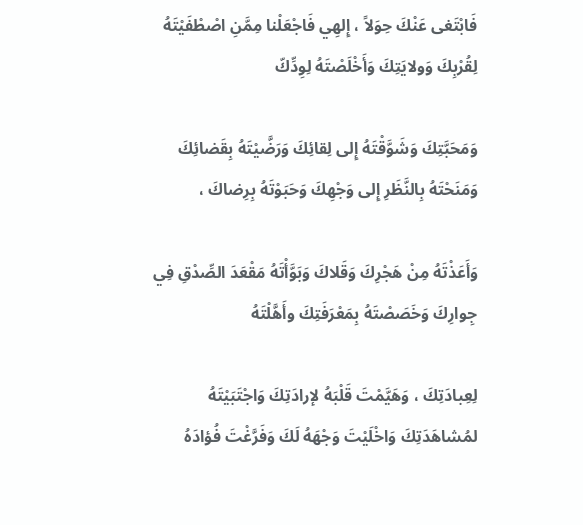فَابْتَغى عَنْكَ حِوَلاً ، إِلهِي فَاجْعَلْنا مِمَّنِ اصْطْفَيْتَهُ لِقُرْبِكَ وَولايَتِكَ وَأَخْلَصْتَهُ لِوِدِّكّ

وَمَحَبَّتِكَ وَشَوَّقْتَهُ إِلى لِقائِكَ وَرَضَّيْتَهُ بِقَضائِكَ وَمَنَحْتَهُ بِالنَّظَرِ إِلى وَجْهِكَ وَحَبَوْتَهُ بِرِضاكَ ،

وَأَعَذْتَهُ مِنْ هَجْرِكَ وَقَلاكَ وَبَوَّأْتَهُ مَقْعَدَ الصِّدْقِ فِي جِوارِكَ وَخَصَصْتَهُ بِمَعْرَفَتِكَ وأَهَّلْتَهُ

لِعِبادَتِكَ ، وَهَيَّمْتَ قَلْبَهُ لإرادَتِكَ وَاجْتَبَيْتَهُ لمُشاهَدَتِكَ وَاخْلَيْتَ وَجْهَهُ لَكَ وَفَرَّغْتَ فُؤادَهُ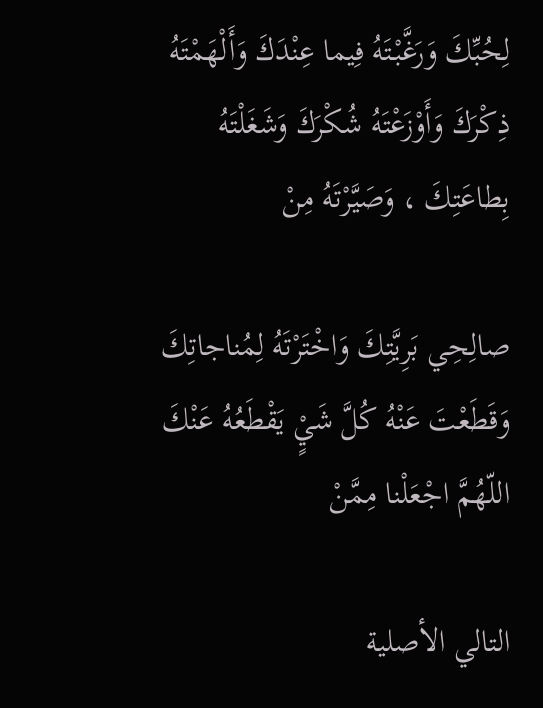لِحُبِّكَ وَرَغَّبْتَهُ فِيما عِنْدَكَ وَأَلْهَمْتَهُ ذِكْرَكَ وَأَوْزَعْتَهُ شُكْرَكَ وَشَغَلْتَهُ بِطاعَتِكَ ، وَصَيَّرْتَهُ مِنْ

صالِحِي بَرِيَّتِكَ وَاخْتَرْتَهُ لِمُناجاتِكَ وَقَطَعْتَ عَنْهُ كُلَّ شَيٍْ يَقْطَعُهُ عَنْكَ اللّهُمَّ اجْعَلْنا مِمَّنْ

التالي الأصلية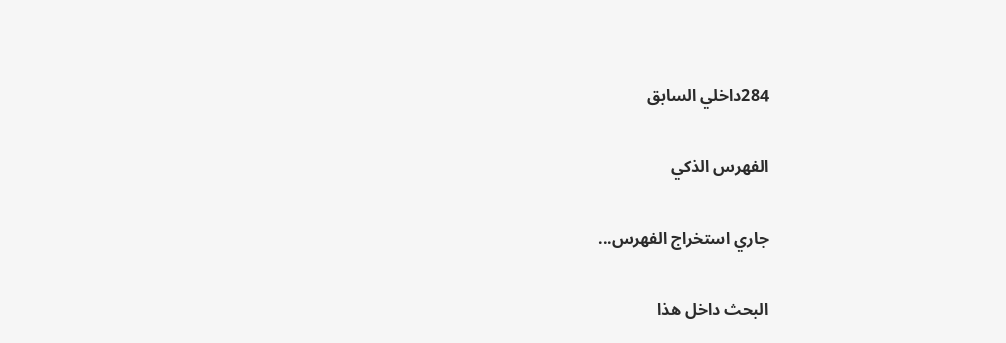284داخلي السابق

الفهرس الذكي

جاري استخراج الفهرس...

البحث داخل هذا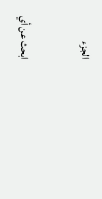الجزء

ابحث عن أي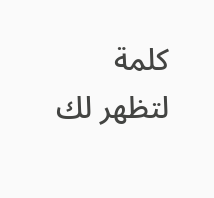كلمة لتظهر لك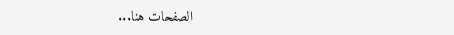الصفحات هنا...